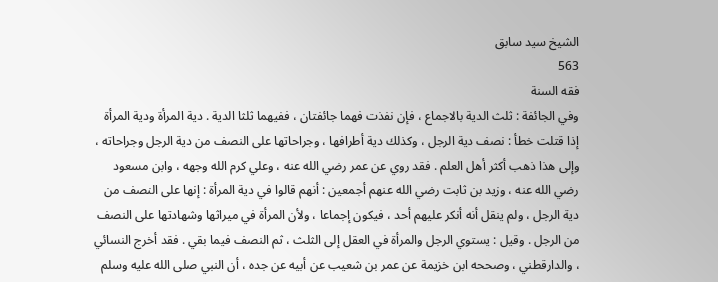الشيخ سيد سابق
563
فقه السنة
وفي الجائفة : ثلث الدية بالاجماع ، فإن نفذت فهما جائفتان ، ففيهما ثلثا الدية . دية المرأة ودية المرأة إذا قتلت خطأ : نصف دية الرجل ، وكذلك دية أطرافها ، وجراحاتها على النصف من دية الرجل وجراحاته ، وإلى هذا ذهب أكثر أهل العلم . فقد روي عن عمر رضي الله عنه ، وعلي كرم الله وجهه ، وابن مسعود رضي الله عنه ، وزيد بن ثابت رضي الله عنهم أجمعين : أنهم قالوا في دية المرأة : إنها على النصف من دية الرجل ، ولم ينقل أنه أنكر عليهم أحد ، فيكون إجماعا ، ولأن المرأة في ميراثها وشهادتها على النصف من الرجل . وقيل : يستوي الرجل والمرأة في العقل إلى الثلث ، ثم النصف فيما بقي . فقد أخرج النسائي ، والدارقطني ، وصححه ابن خزيمة عن عمر بن شعيب عن أبيه عن جده ، أن النبي صلى الله عليه وسلم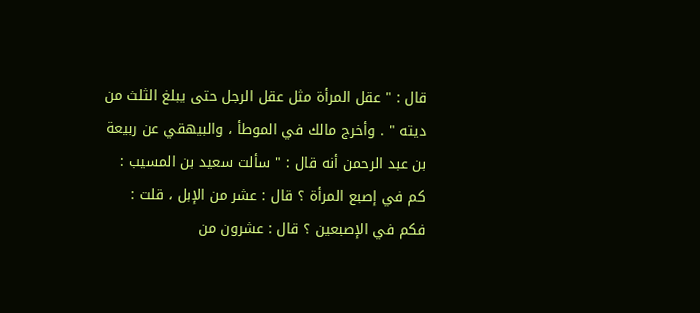قال : " عقل المرأة مثل عقل الرجل حتى يبلغ الثلث من ديته " . وأخرج مالك في الموطأ ، والبيهقي عن ربيعة بن عبد الرحمن أنه قال : " سألت سعيد بن المسيب : كم في إصبع المرأة ؟ قال : عشر من الإبل ، قلت : فكم في الإصبعين ؟ قال : عشرون من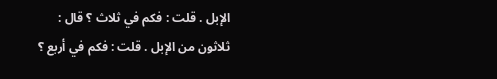الإبل . قلت : فكم في ثلاث ؟ قال : ثلاثون من الإبل . قلت : فكم في أربع ؟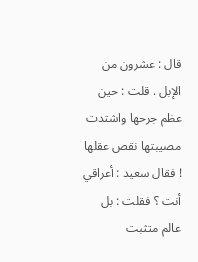قال : عشرون من الإبل . قلت : حين عظم جرحها واشتدت مصيبتها نقص عقلها ! فقال سعيد : أعراقي أنت ؟ فقلت : بل عالم متثبت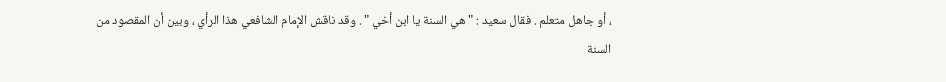، أو جاهل متعلم . فقال سعيد : " هي السنة يا ابن أخي " . وقد ناقش الإمام الشافعي هذا الرأي ، وبين أن المقصود من السنة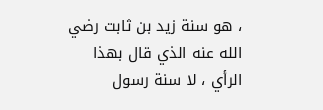، هو سنة زيد بن ثابت رضي الله عنه الذي قال بهذا الرأي ، لا سنة رسول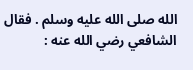الله صلى الله عليه وسلم . فقال الشافعي رضي الله عنه :